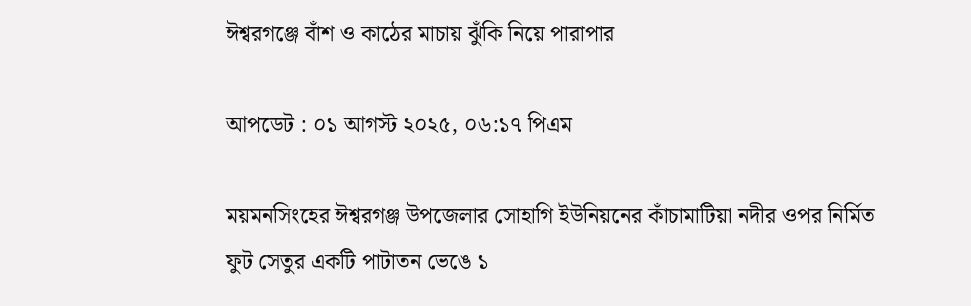ঈশ্বরগঞ্জে বাঁশ ও কাঠের মাচায় ঝুঁকি নিয়ে পারাপার

আপডেট : ০১ আগস্ট ২০২৫, ০৬:১৭ পিএম

ময়মনসিংহের ঈশ্বরগঞ্জ উপজেলার সোহাগি ইউনিয়নের কাঁচামাটিয়া নদীর ওপর নির্মিত ফুট সেতুর একটি পাটাতন ভেঙে ১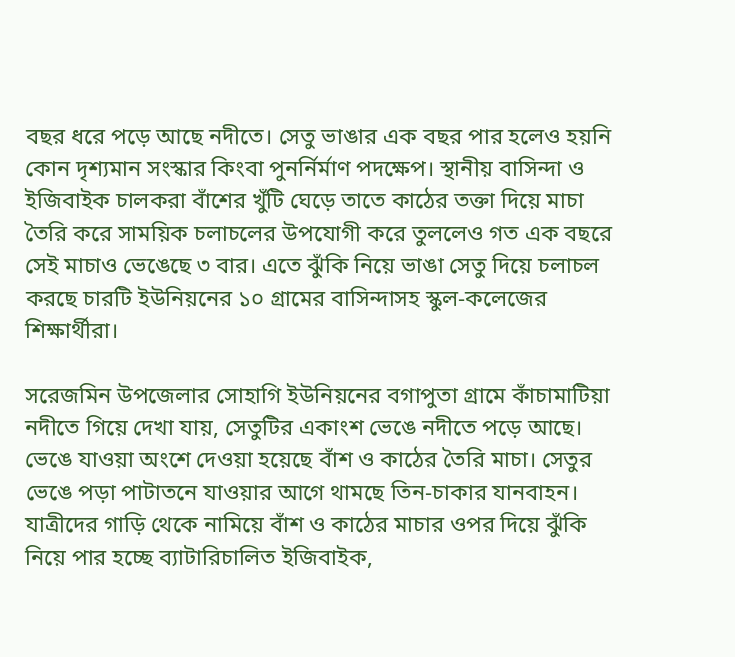বছর ধরে পড়ে আছে নদীতে। সেতু ভাঙার এক বছর পার হলেও হয়নি কোন দৃশ্যমান সংস্কার কিংবা পুনর্নির্মাণ পদক্ষেপ। স্থানীয় বাসিন্দা ও ইজিবাইক চালকরা বাঁশের খুঁটি ঘেড়ে তাতে কাঠের তক্তা দিয়ে মাচা তৈরি করে সাময়িক চলাচলের উপযোগী করে তুললেও গত এক বছরে সেই মাচাও ভেঙেছে ৩ বার। এতে ঝুঁকি নিয়ে ভাঙা সেতু দিয়ে চলাচল করছে চারটি ইউনিয়নের ১০ গ্রামের বাসিন্দাসহ স্কুল-কলেজের শিক্ষার্থীরা।

সরেজমিন উপজেলার সোহাগি ইউনিয়নের বগাপুতা গ্রামে কাঁচামাটিয়া নদীতে গিয়ে দেখা যায়, সেতুটির একাংশ ভেঙে নদীতে পড়ে আছে। ভেঙে যাওয়া অংশে দেওয়া হয়েছে বাঁশ ও কাঠের তৈরি মাচা। সেতুর ভেঙে পড়া পাটাতনে যাওয়ার আগে থামছে তিন-চাকার যানবাহন। যাত্রীদের গাড়ি থেকে নামিয়ে বাঁশ ও কাঠের মাচার ওপর দিয়ে ঝুঁকি নিয়ে পার হচ্ছে ব্যাটারিচালিত ইজিবাইক,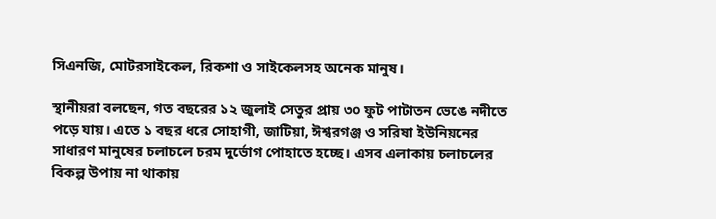সিএনজি, মোটরসাইকেল, রিকশা ও সাইকেলসহ অনেক মানুষ।

স্থানীয়রা বলছেন, গত বছরের ১২ জুলাই সেতুর প্রায় ৩০ ফুট পাটাতন ভেঙে নদীতে পড়ে যায়। এতে ১ বছর ধরে সোহাগী, জাটিয়া, ঈশ্বরগঞ্জ ও সরিষা ইউনিয়নের সাধারণ মানুষের চলাচলে চরম দুর্ভোগ পোহাতে হচ্ছে। এসব এলাকায় চলাচলের বিকল্প উপায় না থাকায়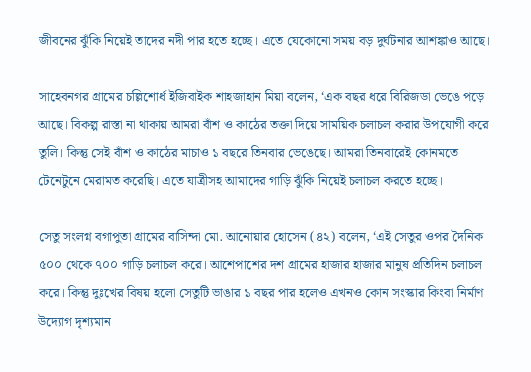জীবনের ঝুঁকি নিয়েই তাদের নদী পার হতে হচ্ছে। এতে যেকোনো সময় বড় দুর্ঘটনার আশঙ্কাও আছে।

সাহেবনগর গ্রামের চল্লিশোর্ধ ইজিবাইক শাহজাহান মিয়া বলেন, ‘এক বছর ধরে বিরিজডা ভেঙে পড়ে আছে। বিকল্প রাস্তা না থাকায় আমরা বাঁশ ও কাঠের তক্তা দিয়ে সাময়িক চলাচল করার উপযোগী করে তুলি। কিন্তু সেই বাঁশ ও কাঠের মাচাও ১ বছরে তিনবার ভেঙেছে। আমরা তিনবারেই কোনমতে টেনেটুনে মেরামত করেছি। এতে যাত্রীসহ আমাদের গাড়ি ঝুঁকি নিয়েই চলাচল করতে হচ্ছে।

সেতু সংলগ্ন বগাপুতা গ্রামের বাসিন্দা মো. আনোয়ার হোসেন (৪২) বলেন, ‘এই সেতুর ওপর দৈনিক ৫০০ থেকে ৭০০ গাড়ি চলাচল করে। আশেপাশের দশ গ্রামের হাজার হাজার মানুষ প্রতিদিন চলাচল করে। কিন্তু দুঃখের বিষয় হলো সেতুটি ভাঙার ১ বছর পার হলেও এখনও কোন সংস্কার কিংবা নির্মাণ উদ্যোগ দৃশ্যমান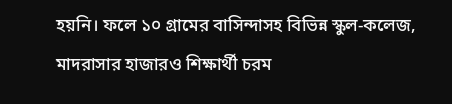হয়নি। ফলে ১০ গ্রামের বাসিন্দাসহ বিভিন্ন স্কুল-কলেজ, মাদরাসার হাজারও শিক্ষার্থী চরম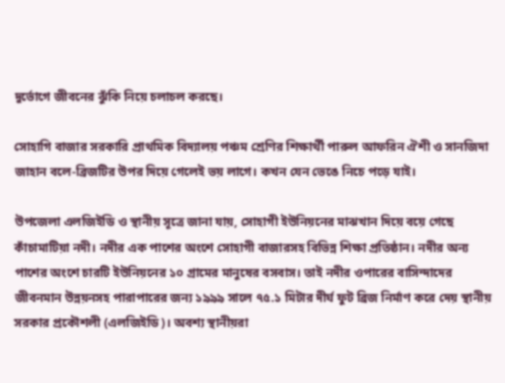দুর্ভোগে জীবনের ঝুঁকি নিয়ে চলাচল করছে।

সোহাগি বাজার সরকারি প্রাথমিক বিদ্যালয় পঞ্চম শ্রেণির শিক্ষার্থী পারুল আফরিন ঐশী ও সানজিদা জাহান বলে-ব্রিজটির উপর দিয়ে গেলেই ভয় লাগে। কখন যেন ভেঙে নিচে পড়ে যাই।

উপজেলা এলজিইডি ও স্থানীয় সূত্রে জানা যায়, সোহাগী ইউনিয়নের মাঝখান দিয়ে বয়ে গেছে কাঁচামাটিয়া নদী। নদীর এক পাশের অংশে সোহাগী বাজারসহ বিভিন্ন শিক্ষা প্রতিষ্ঠান। নদীর অন্য পাশের অংশে চারটি ইউনিয়নের ১০ গ্রামের মানুষের বসবাস। তাই নদীর ওপারের বাসিন্দাদের জীবনমান উন্নয়নসহ পারাপারের জন্য ১৯৯৯ সালে ৭৫.১ মিটার দীর্ঘ ফুট ব্রিজ নির্মাণ করে দেয় স্থানীয় সরকার প্রকৌশলী (এলজিইডি)। অবশ্য স্থানীয়রা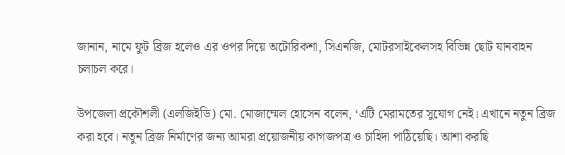জানান, নামে ফুট ব্রিজ হলেও এর ওপর দিয়ে অটোরিকশা, সিএনজি, মোটরসাইকেলসহ বিভিন্ন ছোট যানবাহন চলাচল করে।

উপজেলা প্রকৌশলী (এলজিইডি) মো. মোজাম্মেল হোসেন বলেন, ‘এটি মেরামতের সুযোগ নেই। এখানে নতুন ব্রিজ করা হবে। নতুন ব্রিজ নির্মাণের জন্য আমরা প্রয়োজনীয় কাগজপত্র ও চাহিদা পাঠিয়েছি। আশা করছি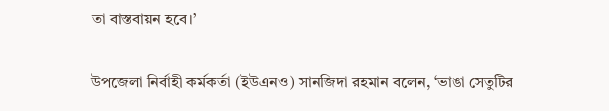তা বাস্তবায়ন হবে।’

উপজেলা নির্বাহী কর্মকর্তা (ইউএনও) সানজিদা রহমান বলেন, ‘ভাঙা সেতুটির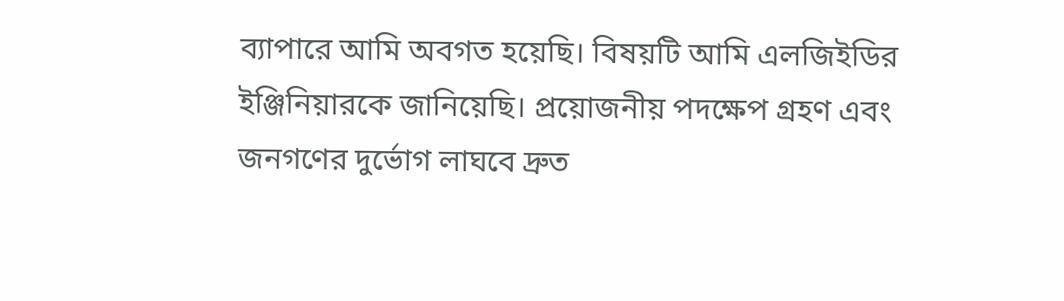ব্যাপারে আমি অবগত হয়েছি। বিষয়টি আমি এলজিইডির ইঞ্জিনিয়ারকে জানিয়েছি। প্রয়োজনীয় পদক্ষেপ গ্রহণ এবং জনগণের দুর্ভোগ লাঘবে দ্রুত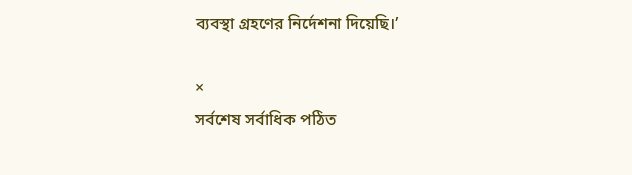ব্যবস্থা গ্রহণের নির্দেশনা দিয়েছি।’

×
সর্বশেষ সর্বাধিক পঠিত